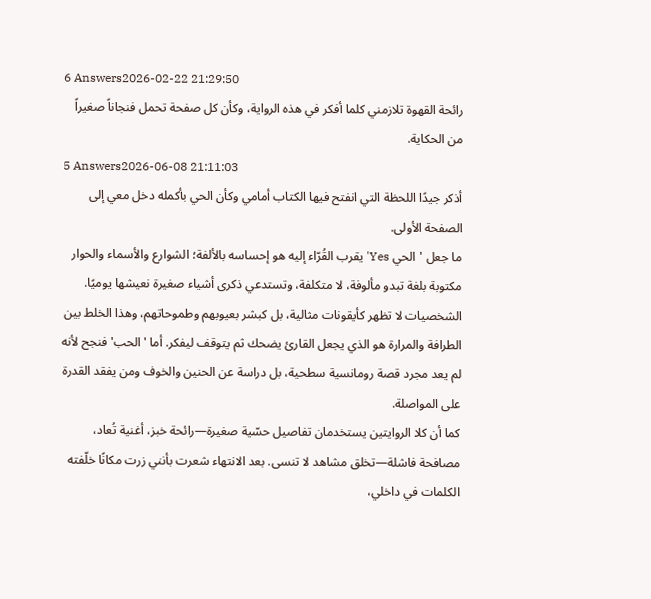6 Answers2026-02-22 21:29:50
رائحة القهوة تلازمني كلما أفكر في هذه الرواية، وكأن كل صفحة تحمل فنجاناً صغيراً من الحكاية.
5 Answers2026-06-08 21:11:03
أذكر جيدًا اللحظة التي انفتح فيها الكتاب أمامي وكأن الحي بأكمله دخل معي إلى الصفحة الأولى.
ما جعل 'الحي Yes' يقرب القُرّاء إليه هو إحساسه بالألفة؛ الشوارع والأسماء والحوار مكتوبة بلغة تبدو مألوفة، لا متكلفة، وتستدعي ذكرى أشياء صغيرة نعيشها يوميًا. الشخصيات لا تظهر كأيقونات مثالية، بل كبشر بعيوبهم وطموحاتهم، وهذا الخلط بين الطرافة والمرارة هو الذي يجعل القارئ يضحك ثم يتوقف ليفكر. أما 'الحب' فنجح لأنه لم يعد مجرد قصة رومانسية سطحية، بل دراسة عن الحنين والخوف ومن يفقد القدرة على المواصلة.
كما أن كلا الروايتين يستخدمان تفاصيل حسّية صغيرة—رائحة خبز، أغنية تُعاد، مصافحة فاشلة—تخلق مشاهد لا تنسى. بعد الانتهاء شعرت بأنني زرت مكانًا خلّفته الكلمات في داخلي،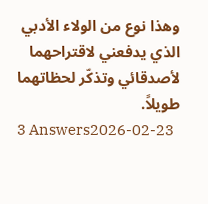وهذا نوع من الولاء الأدبي الذي يدفعني لاقتراحهما لأصدقائي وتذكّر لحظاتهما طويلاً.
3 Answers2026-02-23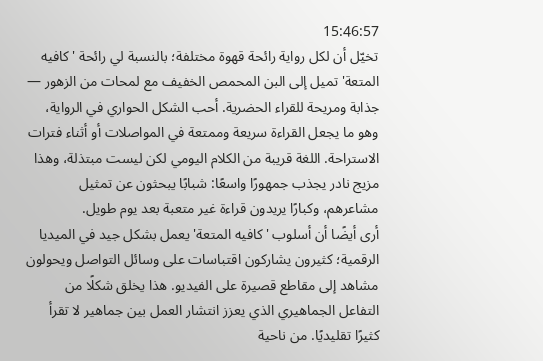15:46:57
تخيّل أن لكل رواية رائحة قهوة مختلفة؛ بالنسبة لي رائحة 'كافيه المتعة' تميل إلى البن المحمص الخفيف مع لمحات من الزهور — جذابة ومريحة للقراء الحضرية. أحب الشكل الحواري في الرواية، وهو ما يجعل القراءة سريعة وممتعة في المواصلات أو أثناء فترات الاستراحة. اللغة قريبة من الكلام اليومي لكن ليست مبتذلة، وهذا مزيج نادر يجذب جمهورًا واسعًا: شبابًا يبحثون عن تمثيل مشاعرهم، وكبارًا يريدون قراءة غير متعبة بعد يوم طويل.
أرى أيضًا أن أسلوب 'كافيه المتعة' يعمل بشكل جيد في الميديا الرقمية؛ كثيرون يشاركون اقتباسات على وسائل التواصل ويحولون مشاهد إلى مقاطع قصيرة على الفيديو. هذا يخلق شكلًا من التفاعل الجماهيري الذي يعزز انتشار العمل بين جماهير لا تقرأ كثيرًا تقليديًا. من ناحية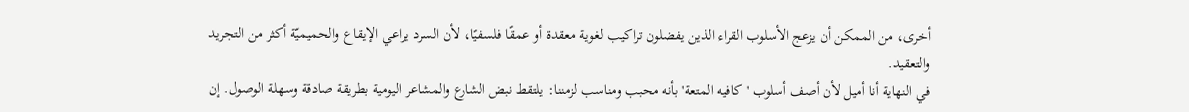أخرى، من الممكن أن يزعج الأسلوب القراء الذين يفضلون تراكيب لغوية معقدة أو عمقًا فلسفيًا، لأن السرد يراعي الإيقاع والحميميّة أكثر من التجريد والتعقيد.
في النهاية أنا أميل لأن أصف أسلوب 'كافيه المتعة' بأنه محبب ومناسب لزمننا: يلتقط نبض الشارع والمشاعر اليومية بطريقة صادقة وسهلة الوصول. إن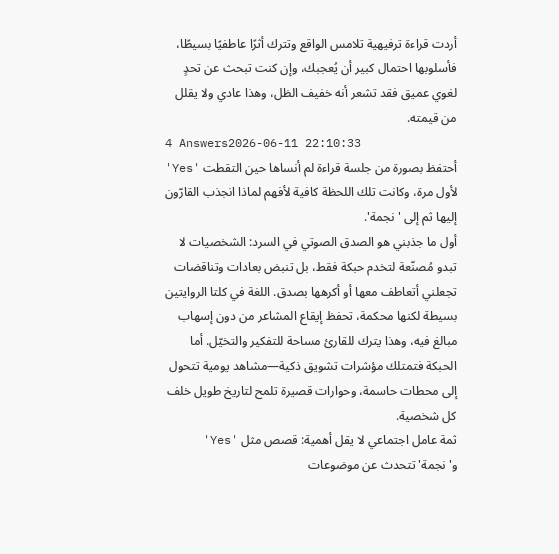أردت قراءة ترفيهية تلامس الواقع وتترك أثرًا عاطفيًا بسيطًا، فأسلوبها احتمال كبير أن يُعجبك، وإن كنت تبحث عن تحدٍ لغوي عميق فقد تشعر أنه خفيف الظل، وهذا عادي ولا يقلل من قيمته.
4 Answers2026-06-11 22:10:33
أحتفظ بصورة من جلسة قراءة لم أنساها حين التقطت 'Yes' لأول مرة، وكانت تلك اللحظة كافية لأفهم لماذا انجذب القارّون إليها ثم إلى 'نجمة'.
أول ما جذبني هو الصدق الصوتي في السرد: الشخصيات لا تبدو مُصنّعة لتخدم حبكة فقط، بل تنبض بعادات وتناقضات تجعلني أتعاطف معها أو أكرهها بصدق. اللغة في كلتا الروايتين بسيطة لكنها محكمة، تحفظ إيقاع المشاعر من دون إسهاب مبالغ فيه، وهذا يترك للقارئ مساحة للتفكير والتخيّل. أما الحبكة فتمتلك مؤشرات تشويق ذكية—مشاهد يومية تتحول إلى محطات حاسمة، وحوارات قصيرة تلمح لتاريخ طويل خلف كل شخصية.
ثمة عامل اجتماعي لا يقل أهمية: قصص مثل 'Yes' و'نجمة' تتحدث عن موضوعات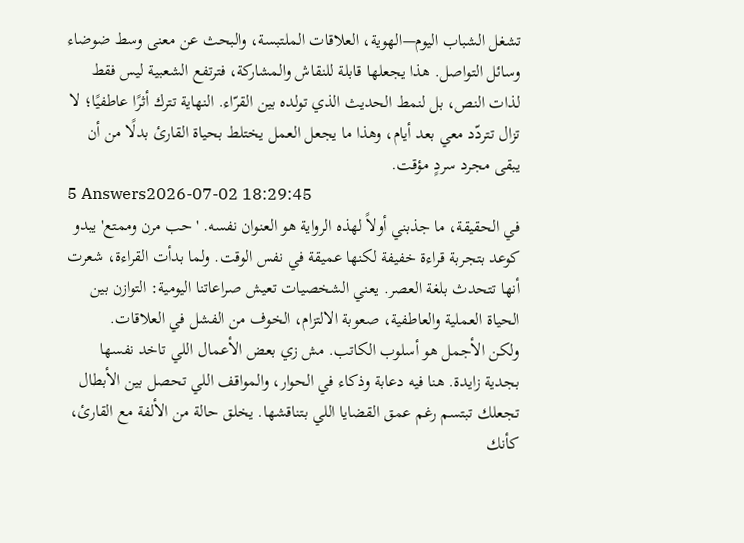تشغل الشباب اليوم—الهوية، العلاقات الملتبسة، والبحث عن معنى وسط ضوضاء وسائل التواصل. هذا يجعلها قابلة للنقاش والمشاركة، فترتفع الشعبية ليس فقط لذات النص، بل لنمط الحديث الذي تولده بين القرّاء. النهاية تترك أثرًا عاطفيًا؛ لا تزال تتردّد معي بعد أيام، وهذا ما يجعل العمل يختلط بحياة القارئ بدلًا من أن يبقى مجرد سردٍ مؤقت.
5 Answers2026-07-02 18:29:45
في الحقيقة، ما جذبني أولاً لهذه الرواية هو العنوان نفسه. 'حب مرن وممتع' يبدو كوعد بتجربة قراءة خفيفة لكنها عميقة في نفس الوقت. ولما بدأت القراءة، شعرت أنها تتحدث بلغة العصر. يعني الشخصيات تعيش صراعاتنا اليومية: التوازن بين الحياة العملية والعاطفية، صعوبة الالتزام، الخوف من الفشل في العلاقات.
ولكن الأجمل هو أسلوب الكاتب. مش زي بعض الأعمال اللي تاخد نفسها بجدية زايدة. هنا فيه دعابة وذكاء في الحوار، والمواقف اللي تحصل بين الأبطال تجعلك تبتسم رغم عمق القضايا اللي بتناقشها. يخلق حالة من الألفة مع القارئ، كأنك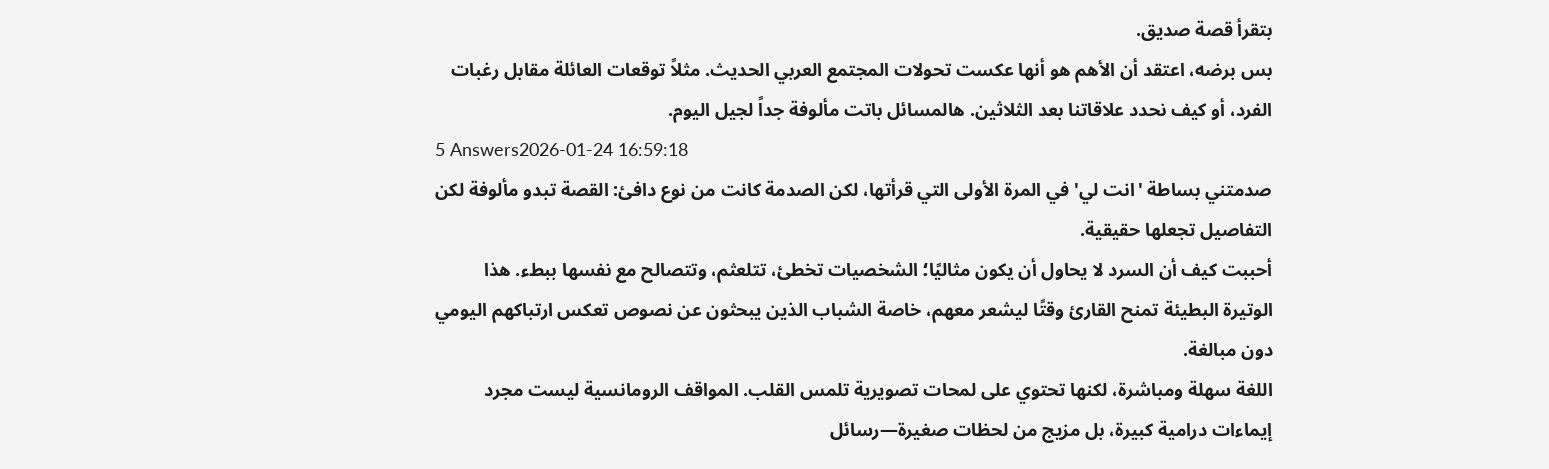بتقرأ قصة صديق.
بس برضه، اعتقد أن الأهم هو أنها عكست تحولات المجتمع العربي الحديث. مثلاً توقعات العائلة مقابل رغبات الفرد، أو كيف نحدد علاقاتنا بعد الثلاثين. هالمسائل باتت مألوفة جداً لجيل اليوم.
5 Answers2026-01-24 16:59:18
صدمتني بساطة 'انت لي' في المرة الأولى التي قرأتها، لكن الصدمة كانت من نوع دافئ: القصة تبدو مألوفة لكن التفاصيل تجعلها حقيقية.
أحببت كيف أن السرد لا يحاول أن يكون مثاليًا؛ الشخصيات تخطئ، تتلعثم، وتتصالح مع نفسها ببطء. هذا الوتيرة البطيئة تمنح القارئ وقتًا ليشعر معهم، خاصة الشباب الذين يبحثون عن نصوص تعكس ارتباكهم اليومي دون مبالغة.
اللغة سهلة ومباشرة، لكنها تحتوي على لمحات تصويرية تلمس القلب. المواقف الرومانسية ليست مجرد إيماءات درامية كبيرة، بل مزيج من لحظات صغيرة—رسائل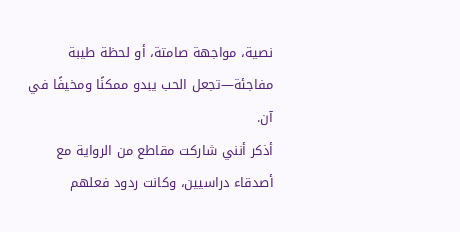نصية، مواجهة صامتة، أو لحظة طيبة مفاجئة—تجعل الحب يبدو ممكنًا ومخيفًا في آن.
أذكر أنني شاركت مقاطع من الرواية مع أصدقاء دراسيين، وكانت ردود فعلهم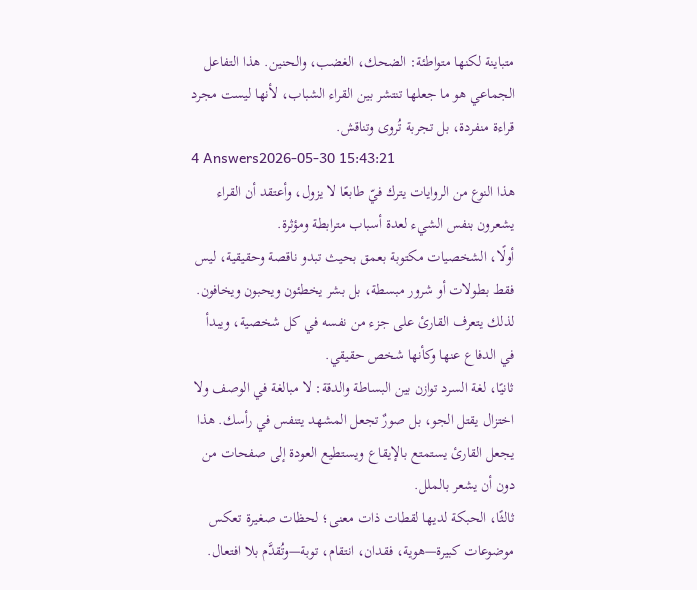متباينة لكنها متواطئة: الضحك، الغضب، والحنين. هذا التفاعل الجماعي هو ما جعلها تنتشر بين القراء الشباب، لأنها ليست مجرد قراءة منفردة، بل تجربة تُروى وتناقش.
4 Answers2026-05-30 15:43:21
هذا النوع من الروايات يترك فيّ طابعًا لا يزول، وأعتقد أن القراء يشعرون بنفس الشيء لعدة أسباب مترابطة ومؤثرة.
أولًا، الشخصيات مكتوبة بعمق بحيث تبدو ناقصة وحقيقية، ليس فقط بطولات أو شرور مبسطة، بل بشر يخطئون ويحبون ويخافون. لذلك يتعرف القارئ على جزء من نفسه في كل شخصية، ويبدأ في الدفاع عنها وكأنها شخص حقيقي.
ثانيًا، لغة السرد توازن بين البساطة والدقة: لا مبالغة في الوصف ولا اختزال يقتل الجو، بل صورٌ تجعل المشهد يتنفس في رأسك. هذا يجعل القارئ يستمتع بالإيقاع ويستطيع العودة إلى صفحات من دون أن يشعر بالملل.
ثالثًا، الحبكة لديها لقطات ذات معنى؛ لحظات صغيرة تعكس موضوعات كبيرة—هوية، فقدان، انتقام، توبة—وتُقدَّم بلا افتعال.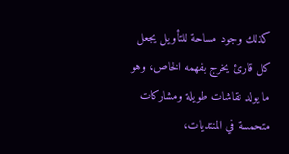كذلك وجود مساحة للتأويل يجعل كل قارئ يخرج بفهمه الخاص، وهو ما يولد نقاشات طويلة ومشاركات متحمسة في المنتديات،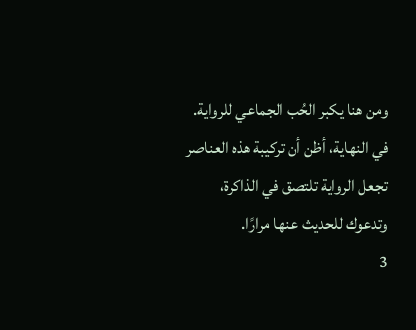ومن هنا يكبر الحُب الجماعي للرواية. في النهاية، أظن أن تركيبة هذه العناصر تجعل الرواية تلتصق في الذاكرة، وتدعوك للحديث عنها مرارًا.
3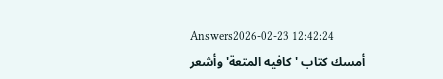Answers2026-02-23 12:42:24
أمسك كتاب 'كافيه المتعة' وأشعر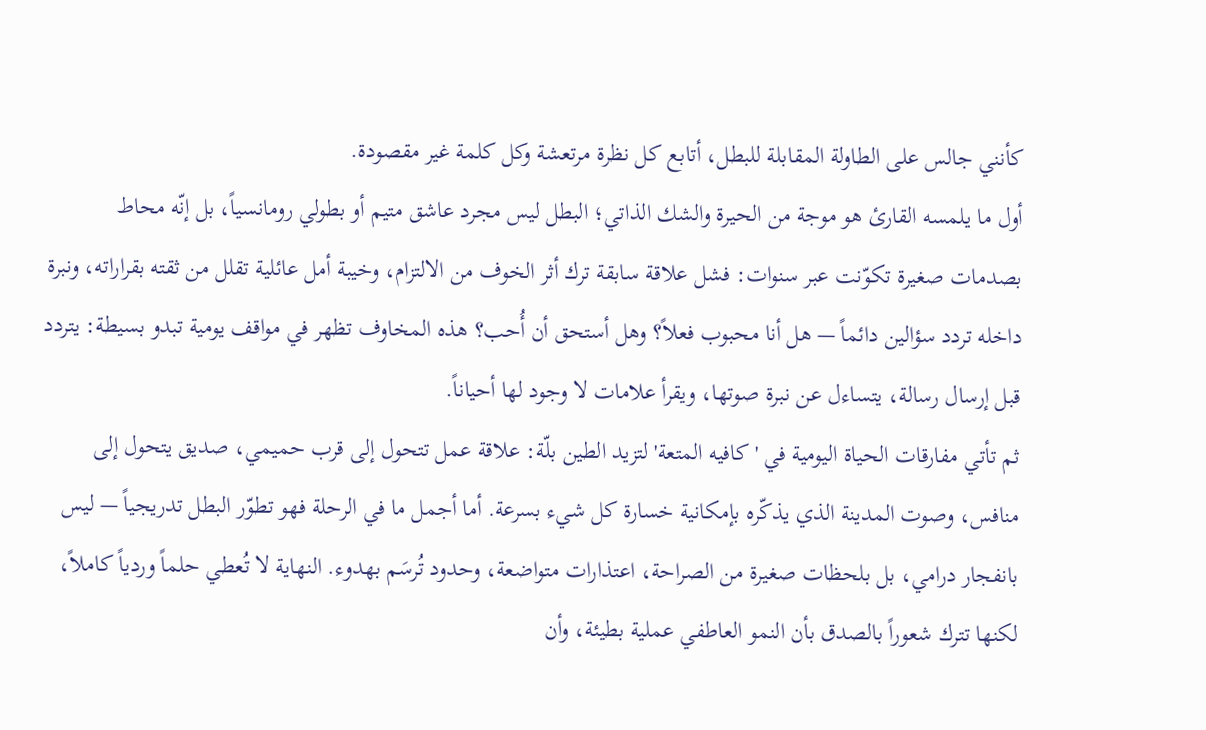كأنني جالس على الطاولة المقابلة للبطل، أتابع كل نظرة مرتعشة وكل كلمة غير مقصودة.
أول ما يلمسه القارئ هو موجة من الحيرة والشك الذاتي؛ البطل ليس مجرد عاشق متيم أو بطولي رومانسياً، بل إنّه محاط بصدمات صغيرة تكوّنت عبر سنوات: فشل علاقة سابقة ترك أثر الخوف من الالتزام، وخيبة أمل عائلية تقلل من ثقته بقراراته، ونبرة داخله تردد سؤالين دائماً — هل أنا محبوب فعلاً؟ وهل أستحق أن أُحب؟ هذه المخاوف تظهر في مواقف يومية تبدو بسيطة: يتردد قبل إرسال رسالة، يتساءل عن نبرة صوتها، ويقرأ علامات لا وجود لها أحياناً.
ثم تأتي مفارقات الحياة اليومية في 'كافيه المتعة' لتزيد الطين بلّة: علاقة عمل تتحول إلى قرب حميمي، صديق يتحول إلى منافس، وصوت المدينة الذي يذكّره بإمكانية خسارة كل شيء بسرعة. أما أجمل ما في الرحلة فهو تطوّر البطل تدريجياً — ليس بانفجار درامي، بل بلحظات صغيرة من الصراحة، اعتذارات متواضعة، وحدود تُرسَم بهدوء. النهاية لا تُعطي حلماً وردياً كاملاً، لكنها تترك شعوراً بالصدق بأن النمو العاطفي عملية بطيئة، وأن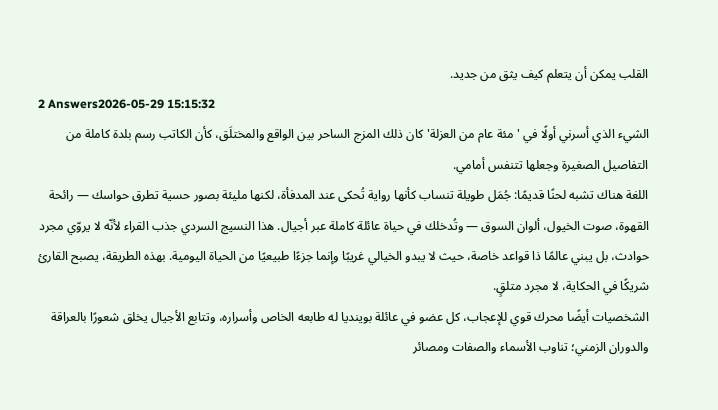القلب يمكن أن يتعلم كيف يثق من جديد.
2 Answers2026-05-29 15:15:32
الشيء الذي أسرني أولًا في 'مئة عام من العزلة' كان ذلك المزج الساحر بين الواقع والمختلَق، كأن الكاتب رسم بلدة كاملة من التفاصيل الصغيرة وجعلها تتنفس أمامي.
اللغة هناك تشبه لحنًا قديمًا: جُمَل طويلة تنساب كأنها رواية تُحكى عند المدفأة، لكنها مليئة بصور حسية تطرق حواسك — رائحة القهوة، صوت الخيول، ألوان السوق — وتُدخلك في حياة عائلة كاملة عبر أجيال. هذا النسيج السردي جذب القراء لأنّه لا يروّي مجرد حوادث، بل يبني عالمًا ذا قواعد خاصة، حيث لا يبدو الخيالي غريبًا وإنما جزءًا طبيعيًا من الحياة اليومية. بهذه الطريقة، يصبح القارئ شريكًا في الحكاية، لا مجرد متلقٍ.
الشخصيات أيضًا محرك قوي للإعجاب، كل عضو في عائلة بوينديا له طابعه الخاص وأسراره، وتتابع الأجيال يخلق شعورًا بالعراقة والدوران الزمني؛ تناوب الأسماء والصفات ومصائر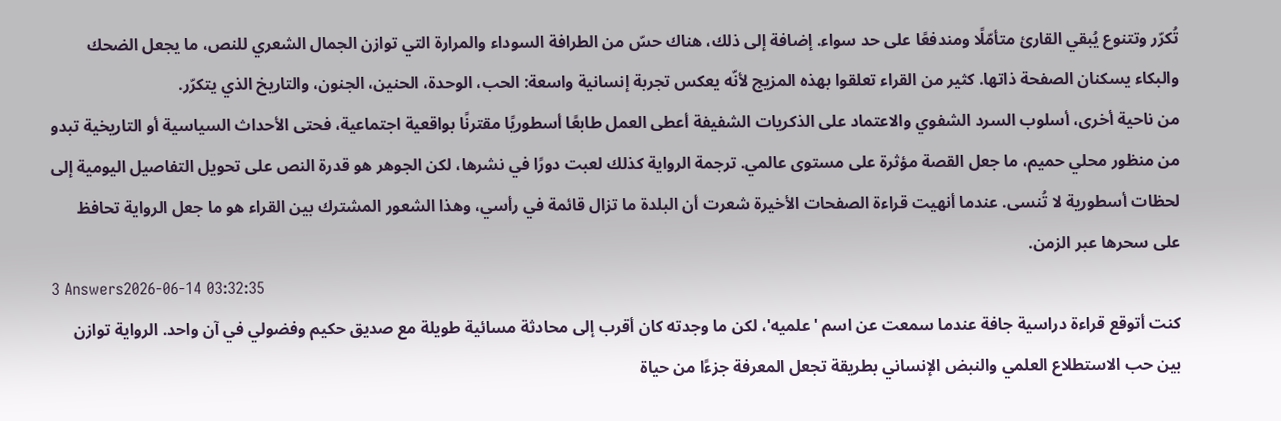تُكرّر وتتنوع يُبقي القارئ متأمّلًا ومندفعًا على حد سواء. إضافة إلى ذلك، هناك حسّ من الطرافة السوداء والمرارة التي توازن الجمال الشعري للنص، ما يجعل الضحك والبكاء يسكنان الصفحة ذاتها. كثير من القراء تعلقوا بهذه المزيج لأنّه يعكس تجربة إنسانية واسعة: الحب، الوحدة، الحنين، الجنون، والتاريخ الذي يتكرّر.
من ناحية أخرى، أسلوب السرد الشفوي والاعتماد على الذكريات الشفيفة أعطى العمل طابعًا أسطوريًا مقترنًا بواقعية اجتماعية، فحتى الأحداث السياسية أو التاريخية تبدو من منظور محلي حميم، ما جعل القصة مؤثرة على مستوى عالمي. ترجمة الرواية كذلك لعبت دورًا في نشرها، لكن الجوهر هو قدرة النص على تحويل التفاصيل اليومية إلى لحظات أسطورية لا تُنسى. عندما أنهيت قراءة الصفحات الأخيرة شعرت أن البلدة ما تزال قائمة في رأسي، وهذا الشعور المشترك بين القراء هو ما جعل الرواية تحافظ على سحرها عبر الزمن.
3 Answers2026-06-14 03:32:35
كنت أتوقع قراءة دراسية جافة عندما سمعت عن اسم 'علميه'، لكن ما وجدته كان أقرب إلى محادثة مسائية طويلة مع صديق حكيم وفضولي في آن واحد. الرواية توازن بين حب الاستطلاع العلمي والنبض الإنساني بطريقة تجعل المعرفة جزءًا من حياة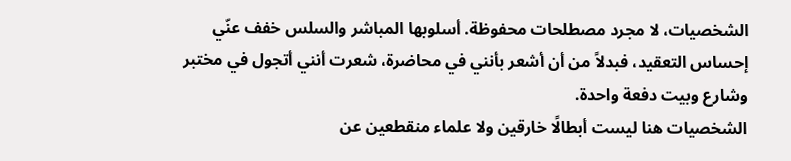الشخصيات، لا مجرد مصطلحات محفوظة. أسلوبها المباشر والسلس خفف عنّي إحساس التعقيد، فبدلاً من أن أشعر بأنني في محاضرة، شعرت أنني أتجول في مختبر وشارع وبيت دفعة واحدة.
الشخصيات هنا ليست أبطالًا خارقين ولا علماء منقطعين عن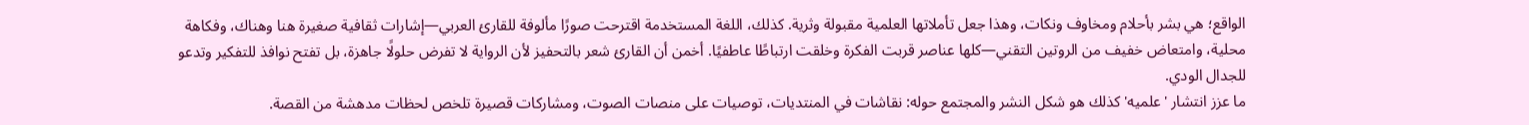الواقع؛ هي بشر بأحلام ومخاوف ونكات، وهذا جعل تأملاتها العلمية مقبولة وثرية. كذلك، اللغة المستخدمة اقترحت صورًا مألوفة للقارئ العربي—إشارات ثقافية صغيرة هنا وهناك، وفكاهة محلية، وامتعاض خفيف من الروتين التقني—كلها عناصر قربت الفكرة وخلقت ارتباطًا عاطفيًا. أخمن أن القارئ شعر بالتحفيز لأن الرواية لا تفرض حلولًا جاهزة، بل تفتح نوافذ للتفكير وتدعو للجدال الودي.
ما عزز انتشار 'علميه' كذلك هو شكل النشر والمجتمع حوله: نقاشات في المنتديات، توصيات على منصات الصوت، ومشاركات قصيرة تلخص لحظات مدهشة من القصة.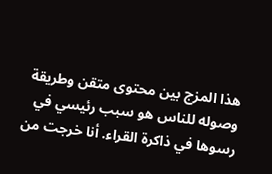هذا المزج بين محتوى متقن وطريقة وصوله للناس هو سبب رئيسي في رسوها في ذاكرة القراء. أنا خرجت من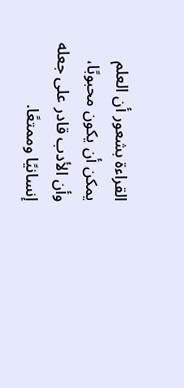القراءة بشعور أن العلم يمكن أن يكون محبوبًا، وأن الأدب قادر على جعله إنسانيًا وممتعًا.